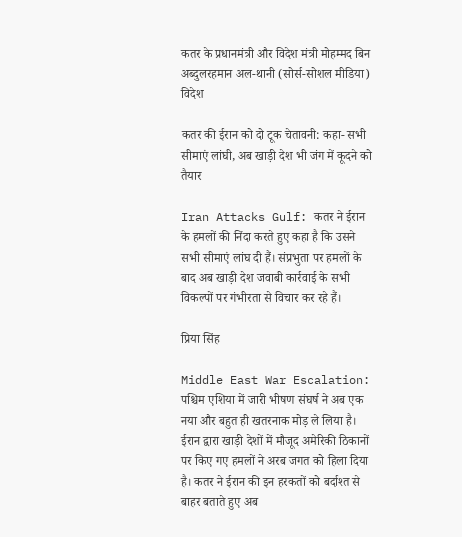कतर के प्रधानमंत्री और विदेश मंत्री मोहम्मद बिन अब्दुलरहमान अल-थानी (सोर्स-सोशल मीडिया)
विदेश

कतर की ईरान को दो टूक चेतावनी: कहा- सभी सीमाएं लांघी, अब खाड़ी देश भी जंग में कूदने को तैयार

Iran Attacks Gulf: कतर ने ईरान के हमलों की निंदा करते हुए कहा है कि उसने सभी सीमाएं लांघ दी हैं। संप्रभुता पर हमलों के बाद अब खाड़ी देश जवाबी कार्रवाई के सभी विकल्पों पर गंभीरता से विचार कर रहे हैं।

प्रिया सिंह

Middle East War Escalation: पश्चिम एशिया में जारी भीषण संघर्ष ने अब एक नया और बहुत ही खतरनाक मोड़ ले लिया है। ईरान द्वारा खाड़ी देशों में मौजूद अमेरिकी ठिकानों पर किए गए हमलों ने अरब जगत को हिला दिया है। कतर ने ईरान की इन हरकतों को बर्दाश्त से बाहर बताते हुए अब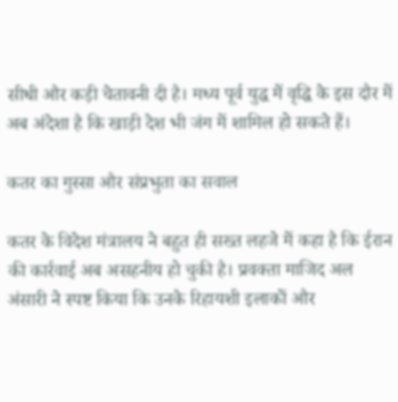सीधी और कड़ी चेतावनी दी है। मध्य पूर्व युद्ध में वृद्धि के इस दौर में अब अंदेशा है कि खाड़ी देश भी जंग में शामिल हो सकते हैं।

कतर का गुस्सा और संप्रभुता का सवाल

कतर के विदेश मंत्रालय ने बहुत ही सख्त लहजे में कहा है कि ईरान की कार्रवाई अब असहनीय हो चुकी है। प्रवक्ता माजिद अल अंसारी ने स्पष्ट किया कि उनके रिहायशी इलाकों और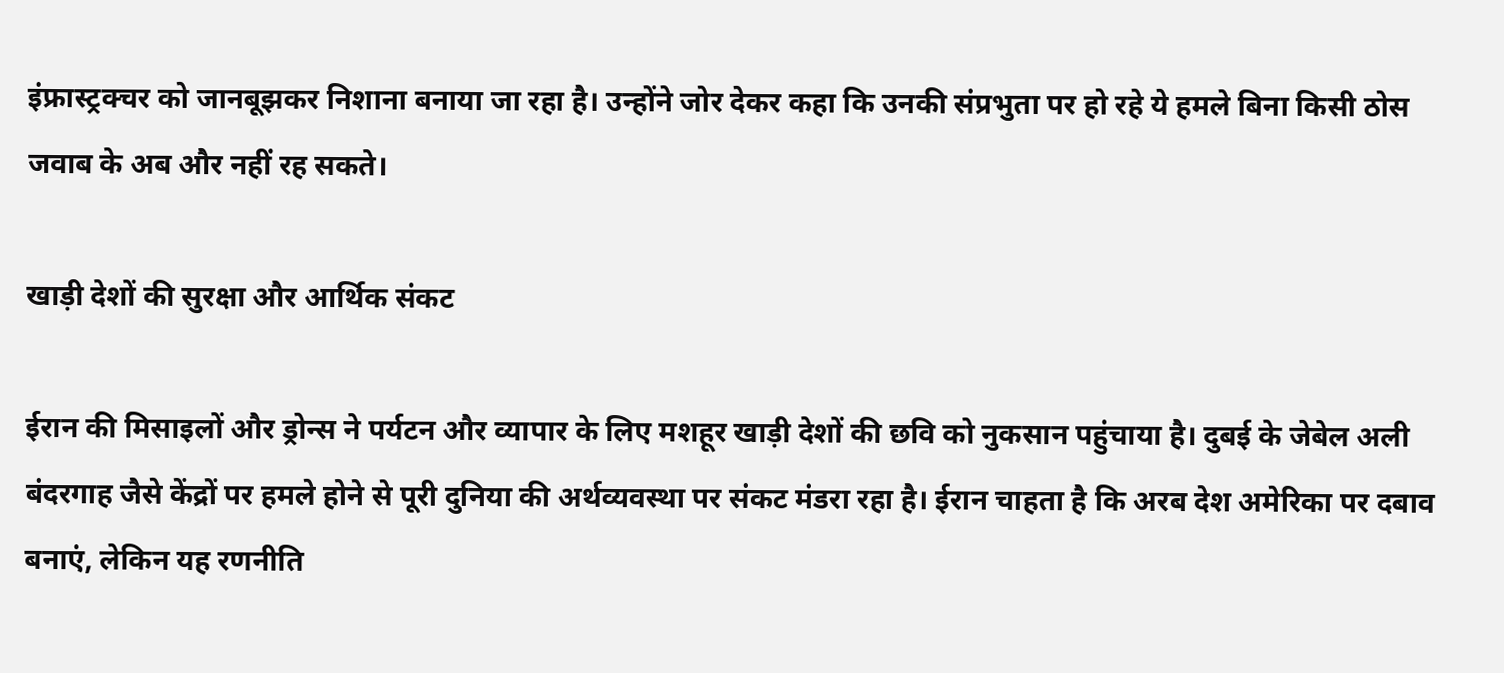इंफ्रास्ट्रक्चर को जानबूझकर निशाना बनाया जा रहा है। उन्होंने जोर देकर कहा कि उनकी संप्रभुता पर हो रहे ये हमले बिना किसी ठोस जवाब के अब और नहीं रह सकते।

खाड़ी देशों की सुरक्षा और आर्थिक संकट

ईरान की मिसाइलों और ड्रोन्स ने पर्यटन और व्यापार के लिए मशहूर खाड़ी देशों की छवि को नुकसान पहुंचाया है। दुबई के जेबेल अली बंदरगाह जैसे केंद्रों पर हमले होने से पूरी दुनिया की अर्थव्यवस्था पर संकट मंडरा रहा है। ईरान चाहता है कि अरब देश अमेरिका पर दबाव बनाएं, लेकिन यह रणनीति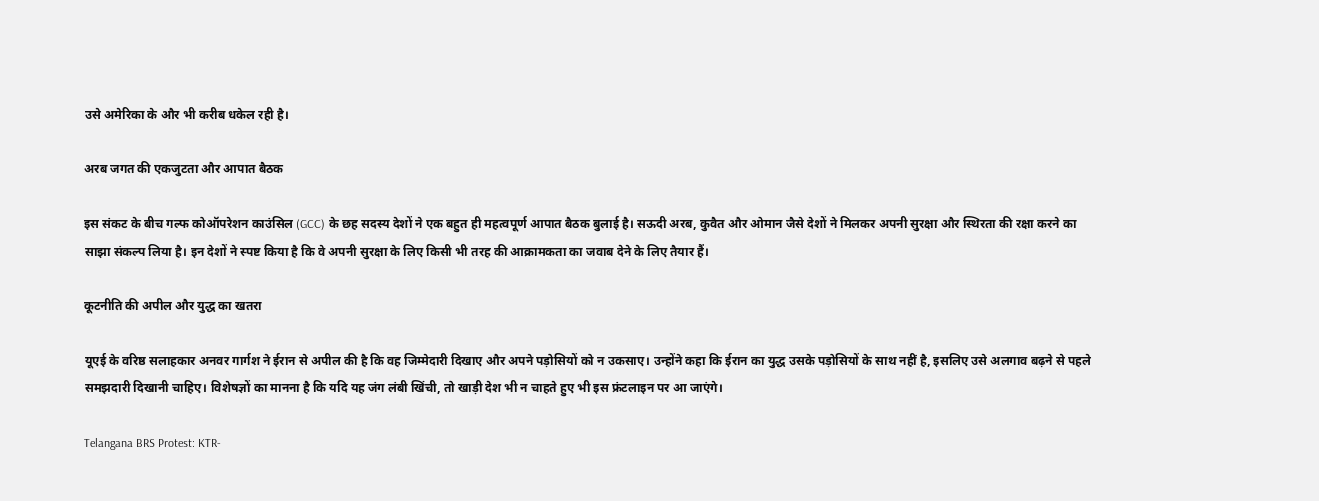उसे अमेरिका के और भी करीब धकेल रही है।

अरब जगत की एकजुटता और आपात बैठक

इस संकट के बीच गल्फ कोऑपरेशन काउंसिल (GCC) के छह सदस्य देशों ने एक बहुत ही महत्वपूर्ण आपात बैठक बुलाई है। सऊदी अरब, कुवैत और ओमान जैसे देशों ने मिलकर अपनी सुरक्षा और स्थिरता की रक्षा करने का साझा संकल्प लिया है। इन देशों ने स्पष्ट किया है कि वे अपनी सुरक्षा के लिए किसी भी तरह की आक्रामकता का जवाब देने के लिए तैयार हैं।

कूटनीति की अपील और युद्ध का खतरा

यूएई के वरिष्ठ सलाहकार अनवर गार्गश ने ईरान से अपील की है कि वह जिम्मेदारी दिखाए और अपने पड़ोसियों को न उकसाए। उन्होंने कहा कि ईरान का युद्ध उसके पड़ोसियों के साथ नहीं है, इसलिए उसे अलगाव बढ़ने से पहले समझदारी दिखानी चाहिए। विशेषज्ञों का मानना है कि यदि यह जंग लंबी खिंची, तो खाड़ी देश भी न चाहते हुए भी इस फ्रंटलाइन पर आ जाएंगे।

Telangana BRS Protest: KTR-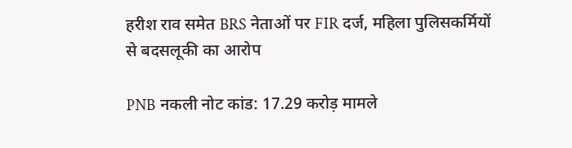हरीश राव समेत BRS नेताओं पर FIR दर्ज, महिला पुलिसकर्मियों से बदसलूकी का आरोप

PNB नकली नोट कांड: 17.29 करोड़ मामले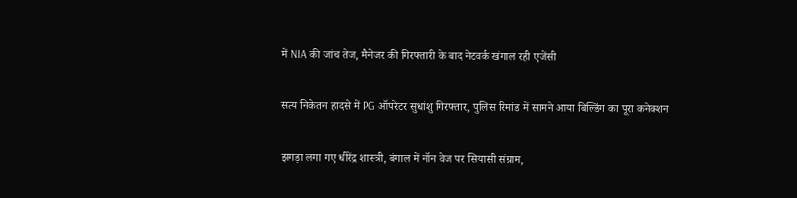में NIA की जांच तेज, मैनेजर की गिरफ्तारी के बाद नेटवर्क खंगाल रही एजेंसी

सत्य निकेतन हादसे में PG ऑपरेटर सुधांशु गिरफ्तार, पुलिस रिमांड में सामने आया बिल्डिंग का पूरा कनेक्शन

झगड़ा लगा गए धीरेंद्र शास्त्री, बंगाल में नॉन वेज पर सियासी संग्राम,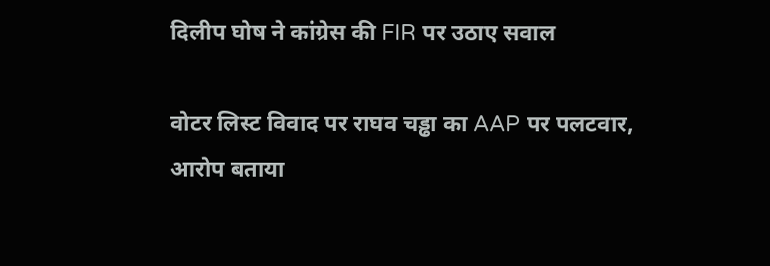दिलीप घोष ने कांग्रेस की FIR पर उठाए सवाल

वोटर लिस्ट विवाद पर राघव चड्ढा का AAP पर पलटवार, आरोप बताया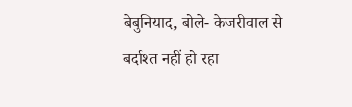बेबुनियाद, बोले- केजरीवाल से बर्दाश्त नहीं हो रहा